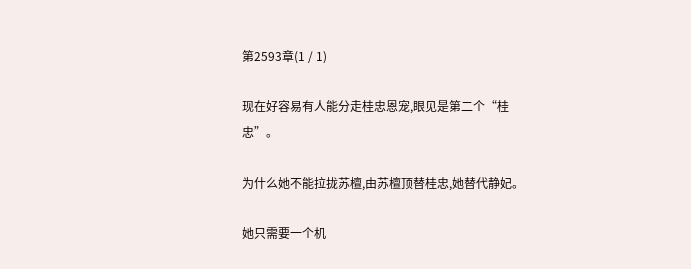第2593章(1 / 1)

现在好容易有人能分走桂忠恩宠,眼见是第二个“桂忠”。

为什么她不能拉拢苏檀,由苏檀顶替桂忠,她替代静妃。

她只需要一个机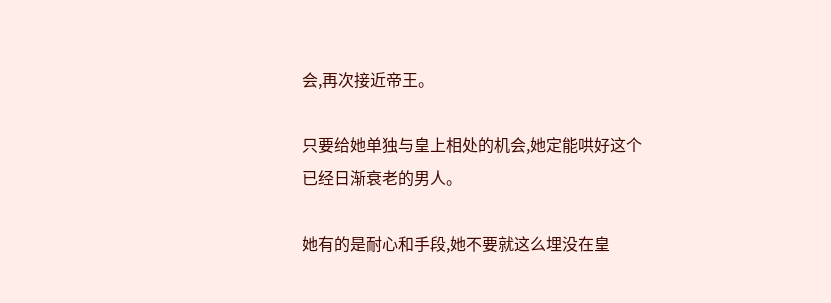会,再次接近帝王。

只要给她单独与皇上相处的机会,她定能哄好这个已经日渐衰老的男人。

她有的是耐心和手段,她不要就这么埋没在皇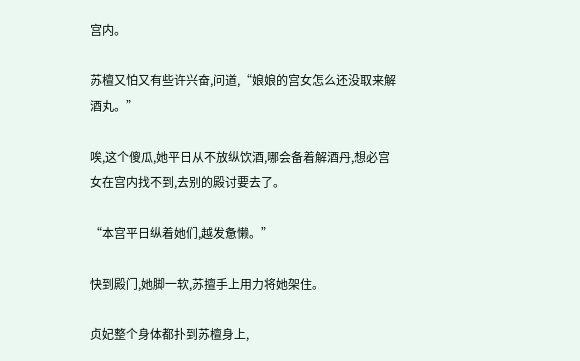宫内。

苏檀又怕又有些许兴奋,问道,“娘娘的宫女怎么还没取来解酒丸。”

唉,这个傻瓜,她平日从不放纵饮酒,哪会备着解酒丹,想必宫女在宫内找不到,去别的殿讨要去了。

“本宫平日纵着她们,越发惫懒。”

快到殿门,她脚一软,苏擅手上用力将她架住。

贞妃整个身体都扑到苏檀身上,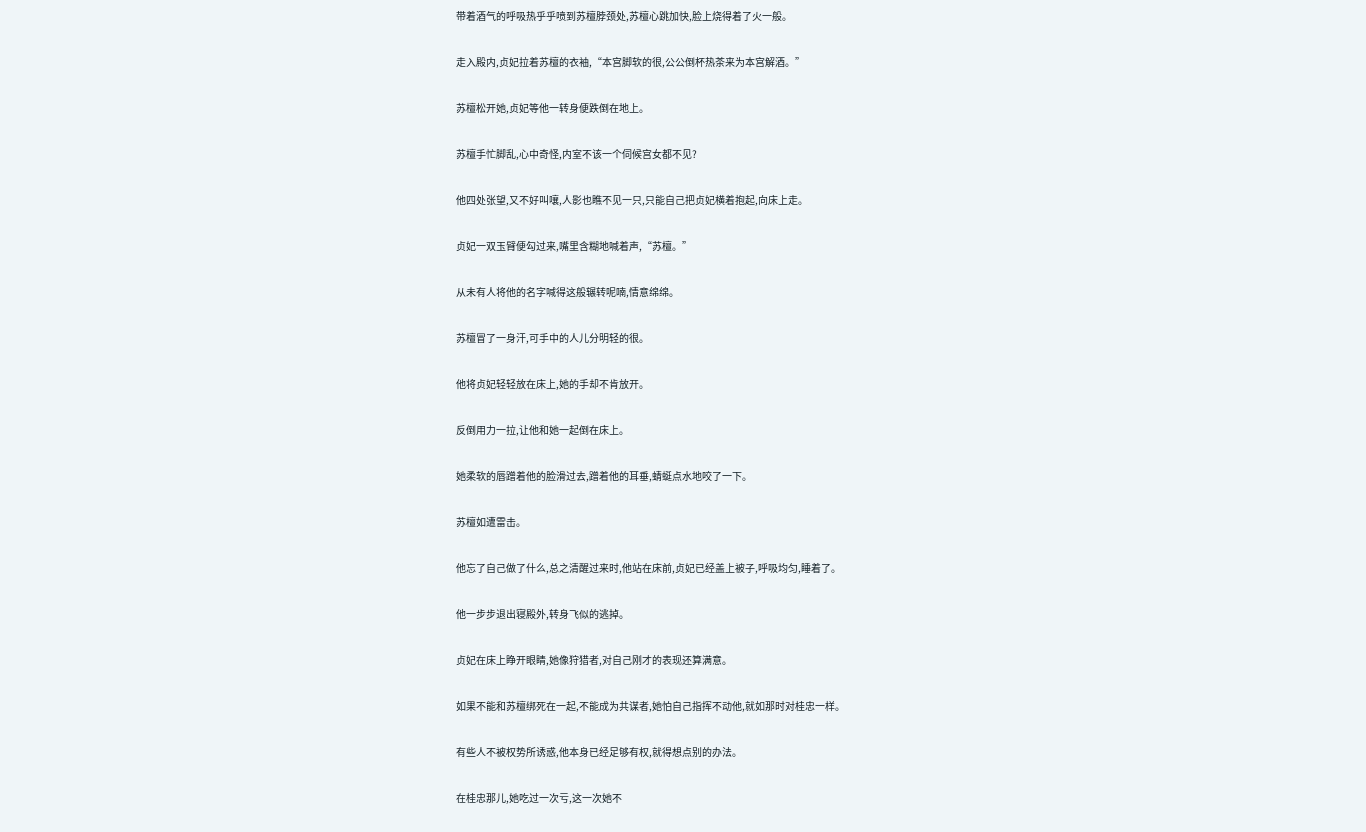带着酒气的呼吸热乎乎喷到苏檀脖颈处,苏檀心跳加快,脸上烧得着了火一般。

走入殿内,贞妃拉着苏檀的衣袖,“本宫脚软的很,公公倒杯热茶来为本宫解酒。”

苏檀松开她,贞妃等他一转身便跌倒在地上。

苏檀手忙脚乱,心中奇怪,内室不该一个伺候宫女都不见?

他四处张望,又不好叫嚷,人影也瞧不见一只,只能自己把贞妃横着抱起,向床上走。

贞妃一双玉臂便勾过来,嘴里含糊地喊着声,“苏檀。”

从未有人将他的名字喊得这般辗转呢喃,情意绵绵。

苏檀冒了一身汗,可手中的人儿分明轻的很。

他将贞妃轻轻放在床上,她的手却不肯放开。

反倒用力一拉,让他和她一起倒在床上。

她柔软的唇蹭着他的脸滑过去,蹭着他的耳垂,蜻蜓点水地咬了一下。

苏檀如遭雷击。

他忘了自己做了什么,总之清醒过来时,他站在床前,贞妃已经盖上被子,呼吸均匀,睡着了。

他一步步退出寝殿外,转身飞似的逃掉。

贞妃在床上睁开眼睛,她像狩猎者,对自己刚才的表现还算满意。

如果不能和苏檀绑死在一起,不能成为共谋者,她怕自己指挥不动他,就如那时对桂忠一样。

有些人不被权势所诱惑,他本身已经足够有权,就得想点别的办法。

在桂忠那儿,她吃过一次亏,这一次她不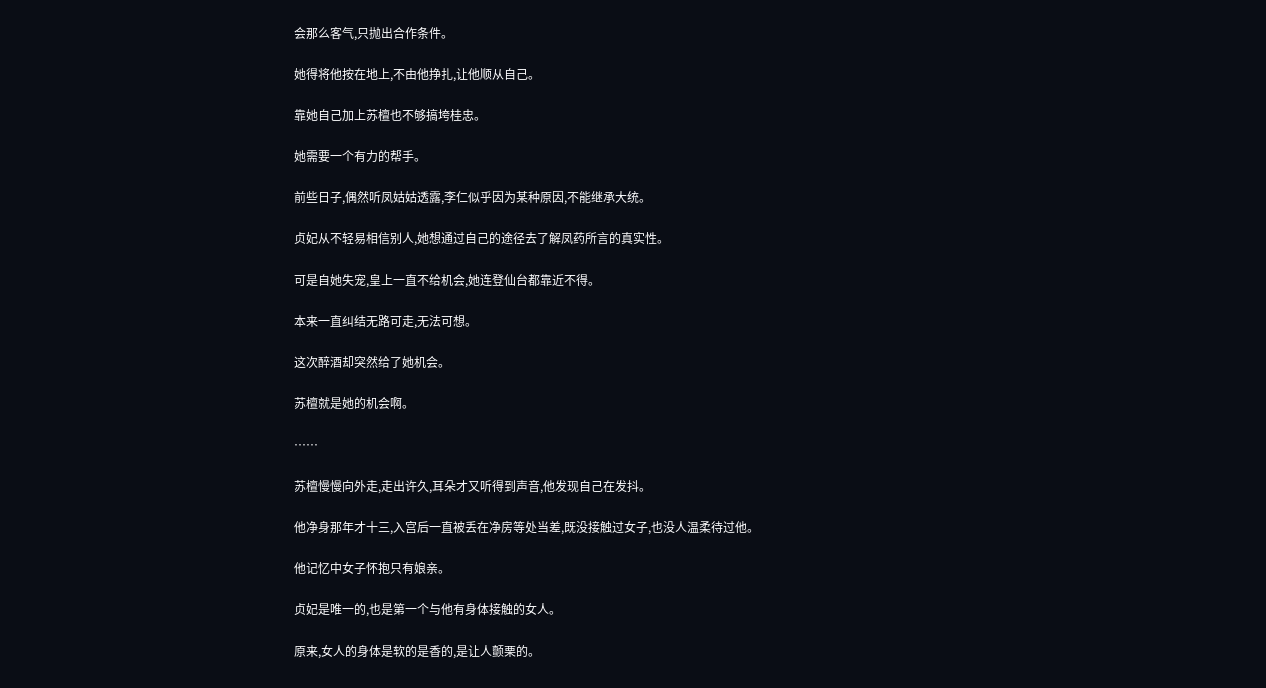会那么客气,只抛出合作条件。

她得将他按在地上,不由他挣扎,让他顺从自己。

靠她自己加上苏檀也不够搞垮桂忠。

她需要一个有力的帮手。

前些日子,偶然听凤姑姑透露,李仁似乎因为某种原因,不能继承大统。

贞妃从不轻易相信别人,她想通过自己的途径去了解凤药所言的真实性。

可是自她失宠,皇上一直不给机会,她连登仙台都靠近不得。

本来一直纠结无路可走,无法可想。

这次醉酒却突然给了她机会。

苏檀就是她的机会啊。

……

苏檀慢慢向外走,走出许久,耳朵才又听得到声音,他发现自己在发抖。

他净身那年才十三,入宫后一直被丢在净房等处当差,既没接触过女子,也没人温柔待过他。

他记忆中女子怀抱只有娘亲。

贞妃是唯一的,也是第一个与他有身体接触的女人。

原来,女人的身体是软的是香的,是让人颤栗的。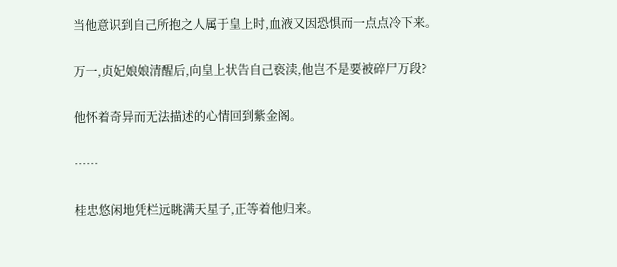当他意识到自己所抱之人属于皇上时,血液又因恐惧而一点点冷下来。

万一,贞妃娘娘清醒后,向皇上状告自己亵渎,他岂不是要被碎尸万段?

他怀着奇异而无法描述的心情回到紫金阁。

……

桂忠悠闲地凭栏远眺满天星子,正等着他归来。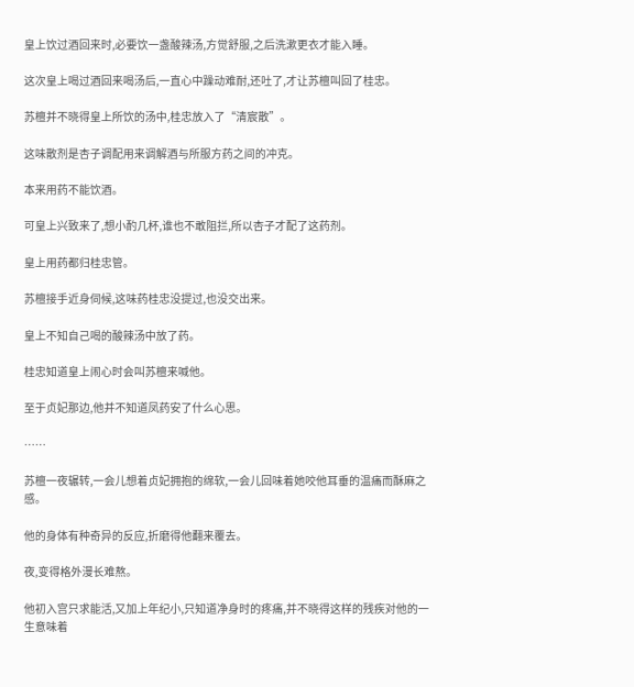皇上饮过酒回来时,必要饮一盏酸辣汤,方觉舒服,之后洗漱更衣才能入睡。

这次皇上喝过酒回来喝汤后,一直心中躁动难耐,还吐了,才让苏檀叫回了桂忠。

苏檀并不晓得皇上所饮的汤中,桂忠放入了“清宸散”。

这味散剂是杏子调配用来调解酒与所服方药之间的冲克。

本来用药不能饮酒。

可皇上兴致来了,想小酌几杯,谁也不敢阻拦,所以杏子才配了这药剂。

皇上用药都归桂忠管。

苏檀接手近身伺候,这味药桂忠没提过,也没交出来。

皇上不知自己喝的酸辣汤中放了药。

桂忠知道皇上闹心时会叫苏檀来喊他。

至于贞妃那边,他并不知道凤药安了什么心思。

……

苏檀一夜辗转,一会儿想着贞妃拥抱的绵软,一会儿回味着她咬他耳垂的温痛而酥麻之感。

他的身体有种奇异的反应,折磨得他翻来覆去。

夜,变得格外漫长难熬。

他初入宫只求能活,又加上年纪小,只知道净身时的疼痛,并不晓得这样的残疾对他的一生意味着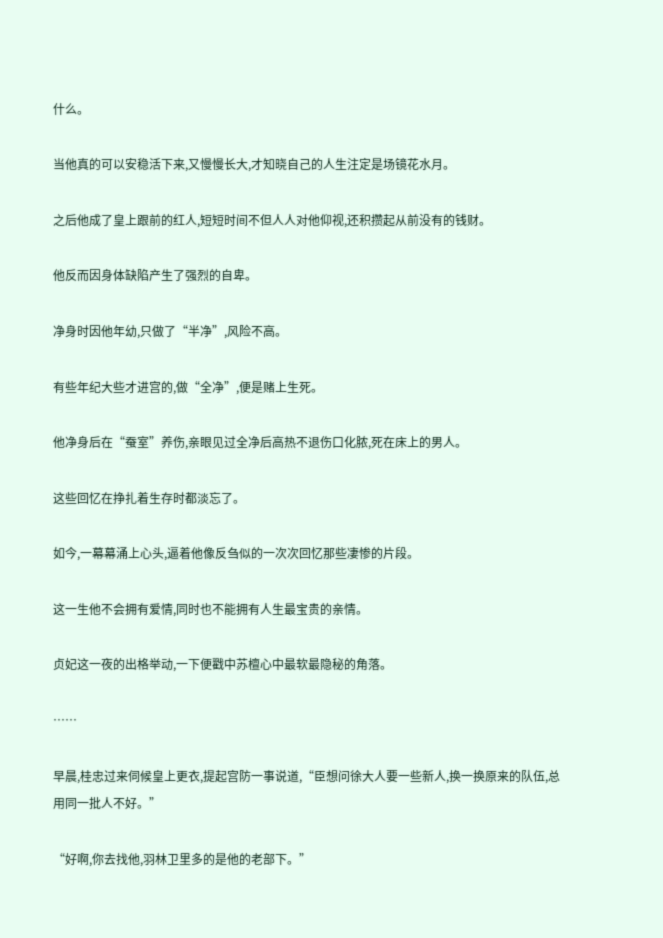什么。

当他真的可以安稳活下来,又慢慢长大,才知晓自己的人生注定是场镜花水月。

之后他成了皇上跟前的红人,短短时间不但人人对他仰视,还积攒起从前没有的钱财。

他反而因身体缺陷产生了强烈的自卑。

净身时因他年幼,只做了“半净”,风险不高。

有些年纪大些才进宫的,做“全净”,便是赌上生死。

他净身后在“蚕室”养伤,亲眼见过全净后高热不退伤口化脓,死在床上的男人。

这些回忆在挣扎着生存时都淡忘了。

如今,一幕幕涌上心头,逼着他像反刍似的一次次回忆那些凄惨的片段。

这一生他不会拥有爱情,同时也不能拥有人生最宝贵的亲情。

贞妃这一夜的出格举动,一下便戳中苏檀心中最软最隐秘的角落。

……

早晨,桂忠过来伺候皇上更衣,提起宫防一事说道,“臣想问徐大人要一些新人,换一换原来的队伍,总用同一批人不好。”

“好啊,你去找他,羽林卫里多的是他的老部下。”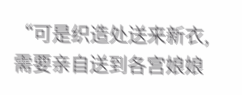“可是织造处送来新衣,需要亲自送到各宫娘娘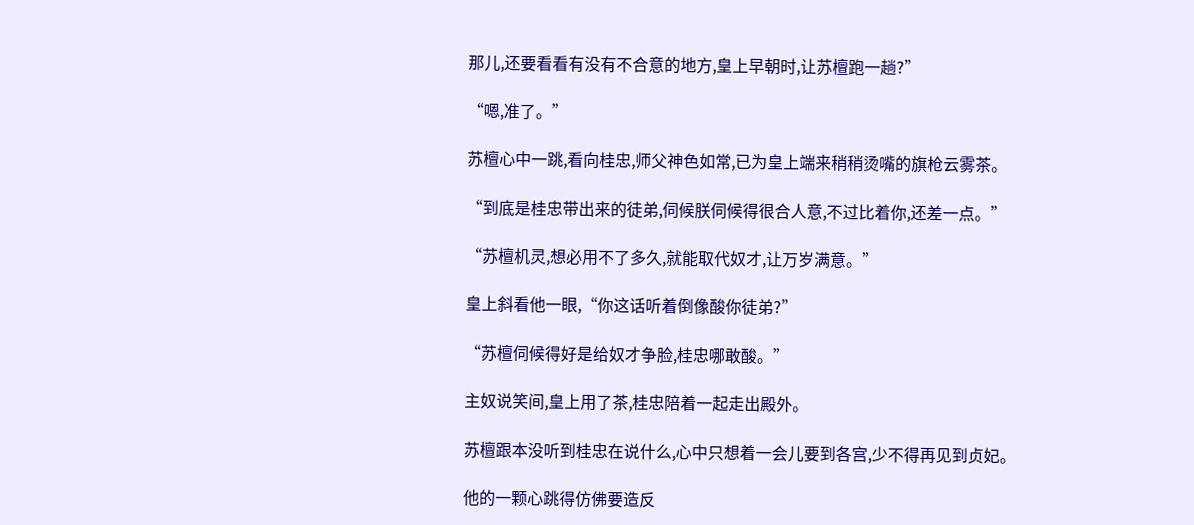那儿,还要看看有没有不合意的地方,皇上早朝时,让苏檀跑一趟?”

“嗯,准了。”

苏檀心中一跳,看向桂忠,师父神色如常,已为皇上端来稍稍烫嘴的旗枪云雾茶。

“到底是桂忠带出来的徒弟,伺候朕伺候得很合人意,不过比着你,还差一点。”

“苏檀机灵,想必用不了多久,就能取代奴才,让万岁满意。”

皇上斜看他一眼,“你这话听着倒像酸你徒弟?”

“苏檀伺候得好是给奴才争脸,桂忠哪敢酸。”

主奴说笑间,皇上用了茶,桂忠陪着一起走出殿外。

苏檀跟本没听到桂忠在说什么,心中只想着一会儿要到各宫,少不得再见到贞妃。

他的一颗心跳得仿佛要造反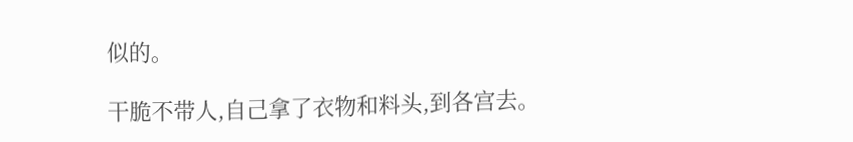似的。

干脆不带人,自己拿了衣物和料头,到各宫去。